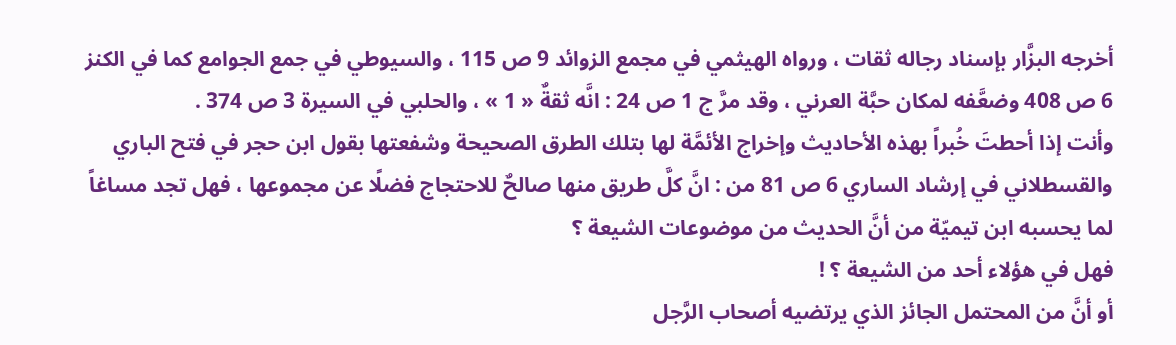أخرجه البزَّار بإسناد رجاله ثقات ، ورواه الهيثمي في مجمع الزوائد 9 ص 115 ، والسيوطي في جمع الجوامع كما في الكنز 6 ص 408 وضعَّفه لمكان حبَّة العرني ، وقد مرَّ ج 1 ص 24 : انَّه ثقةٌ « 1 » ، والحلبي في السيرة 3 ص 374 .
وأنت إذا أحطتَ خُبراً بهذه الأحاديث وإخراج الأئمَّة لها بتلك الطرق الصحيحة وشفعتها بقول ابن حجر في فتح الباري والقسطلاني في إرشاد الساري 6 ص 81 من : انَّ كلَّ طريق منها صالحٌ للاحتجاج فضلًا عن مجموعها ، فهل تجد مساغاً لما يحسبه ابن تيميّة من أنَّ الحديث من موضوعات الشيعة ؟
فهل في هؤلاء أحد من الشيعة ؟ !
أو أنَّ من المحتمل الجائز الذي يرتضيه أصحاب الرَّجل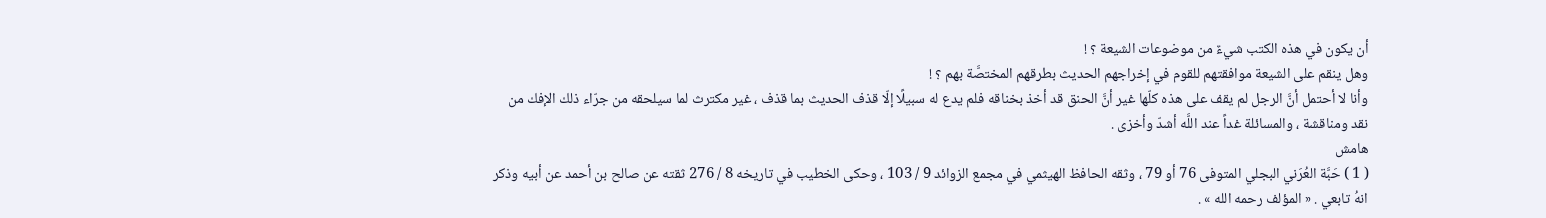أن يكون في هذه الكتب شيءٌ من موضوعات الشيعة ؟ !
وهل ينقم على الشيعة موافقتهم للقوم في إخراجهم الحديث بطرقهم المختصَّة بهم ؟ !
وأنا لا أحتمل أنَّ الرجل لم يقف على هذه كلّها غير أنَّ الحنق قد أخذ بخناقه فلم يدع له سبيلًا إلّا قذف الحديث بما قذف ، غير مكترث لما سيلحقه من جرّاء ذلك الإفك من نقد ومناقشة ، والمسائلة غداً عند اللَّه أشدّ وأخزى .
هامش
( 1 ) حَبَّة العُرَني البجلي المتوفى 76 أو 79 ، وثقه الحافظ الهيثمي في مجمع الزوائد 9 / 103 ، وحكى الخطيب في تاريخه 8 / 276 ثقته عن صالح بن أحمد عن أبيه وذكر انهُ تابعي . « المؤلف رحمه الله » .